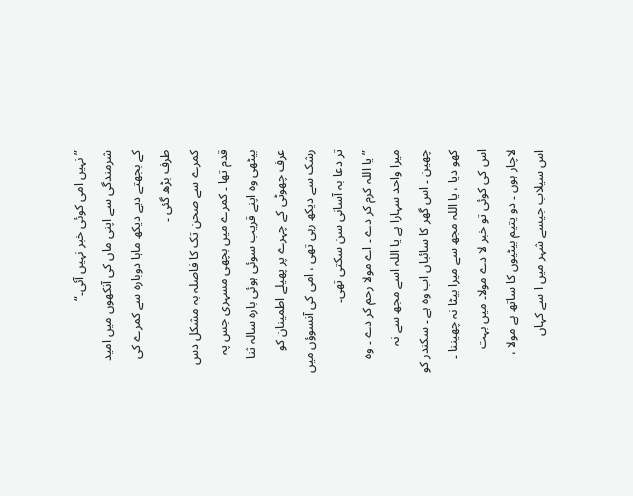”نہیں امی کوئی خبر نہیں آئی۔“
شرمندگی سے اپنی ماں کی آنکھوں میں امید کے بجھتے دیے دیکھ ماہا دوبارہ سے کمرے کی طرف بڑھ گئی ۔
کمرے سے صحن تک کا فاصلہ بہ مشکل دس قدم تھا ۔ کمرے میں بچھی مسہری جس پہ بیٹھی وہ اپنے قریب سوئی ہوئی بارہ سالہ ثنا عرف چھوٹی کے چہرے پر پھیلے اطمینان کو رشک سے دیکھ رہی تھی ، امی کی آنسوؤں میں تر دعا بہ آسانی سن سکتی تھی۔
”یا اللہ کرم کر دے ۔ اے مولا رحم کر دے ۔ وہ میرا واحد سہارا ہے یا اللہ اسے مجھ سے نہ چھین ۔ اس گھر کا سائباں اب وہ ہے ۔ سکندر کو کھو دیا ، یا اللہ مجھ سے میرا بیٹا نہ چھیننا ۔ اس کی کوئی تو خبر لا دے مولا۔ میں بہت لاچار ہوں ۔ دو یتیم بیٹیوں کا ساتھ ہے مولا ، اس سیلاب جیسے شہر میں ا سے کہاں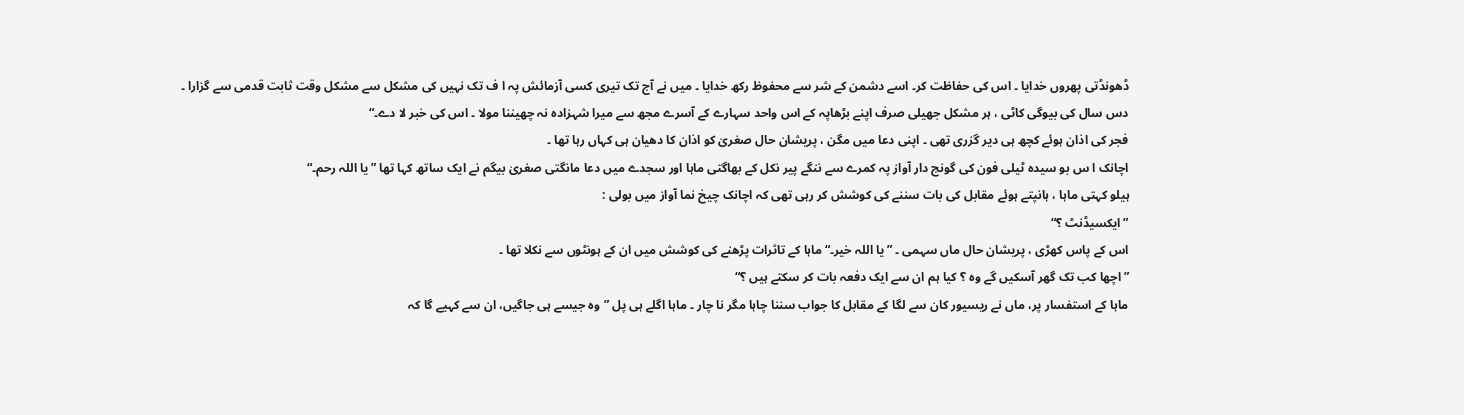ڈھونڈتی پھروں خدایا ۔ اس کی حفاظت کر۔ اسے دشمن کے شر سے محفوظ رکھ خدایا ۔ میں نے آج تک تیری کسی آزمائش پہ ا ف تک نہیں کی مشکل سے مشکل وقت ثابت قدمی سے گزارا ۔ دس سال کی بیوگی کاٹی ، ہر مشکل جھیلی صرف اپنے بڑھاپہ کے اس واحد سہارے کے آسرے مجھ سے میرا شہزادہ نہ چھیننا مولا ۔ اس کی خبر لا دے۔“
فجر کی اذان ہوئے کچھ ہی دیر گزری تھی ۔ اپنی دعا میں مگن ، پریشان حال صغریٰ کو اذان کا دھیان ہی کہاں رہا تھا ۔
اچانک ا س بو سیدہ ٹیلی فون کی گونج دار آواز پہ کمرے سے ننگے پیر نکل کے بھاگتی ماہا اور سجدے میں دعا مانگتی صغریٰ بیگم نے ایک ساتھ کہا تھا ”یا اللہ رحم۔“
ہیلو کہتی ماہا ، ہانپتے ہوئے مقابل کی بات سننے کی کوشش کر رہی تھی کہ اچانک چیخ نما آواز میں بولی :
”ایکسیڈنٹ ؟“
اس کے پاس کھڑی ، پریشان حال ماں سہمی ۔ ”یا اللہ خیر۔“ ماہا کے تاثرات پڑھنے کی کوشش میں ان کے ہونٹوں سے نکلا تھا ۔
”اچھا کب تک گھر آسکیں گے وہ ؟ کیا ہم ان سے ایک دفعہ بات کر سکتے ہیں ؟“
ماہا کے استفسار پر، ماں نے ریسیور کان سے لگا کے مقابل کا جواب سننا چاہا مگر نا چار ۔ ماہا اگلے ہی پل ”وہ جیسے ہی جاگیں، ان سے کہیے گا کہ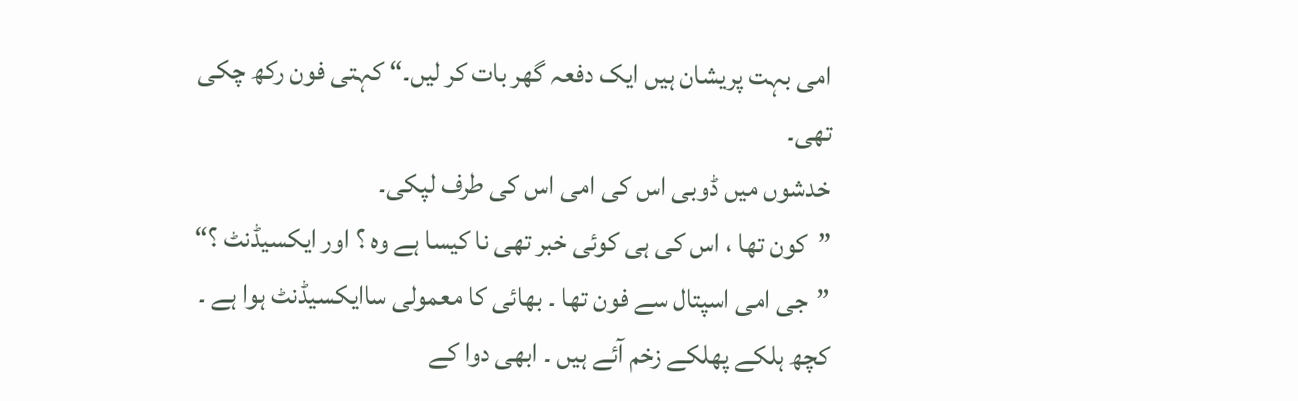امی بہت پریشان ہیں ایک دفعہ گھر بات کر لیں۔“ کہتی فون رکھ چکی تھی۔
خدشوں میں ڈوبی اس کی امی اس کی طرف لپکی۔
”کون تھا ، اس کی ہی کوئی خبر تھی نا کیسا ہے وہ ؟ اور ایکسیڈنٹ ؟“
”جی امی اسپتال سے فون تھا ۔ بھائی کا معمولی ساایکسیڈنٹ ہوا ہے ۔ کچھ ہلکے پھلکے زخم آئے ہیں ۔ ابھی دوا کے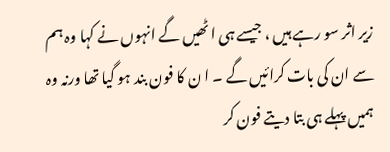زیر اثر سو رہے ہیں ، جیسے ہی ا ٹھیں گے انہوں نے کہا وہ ہم سے ان کی بات کرائیں گے ۔ ا ن کا فون بند ہو گیا تھا ورنہ وہ ہمیں پہلے ہی بتا دیتے فون کر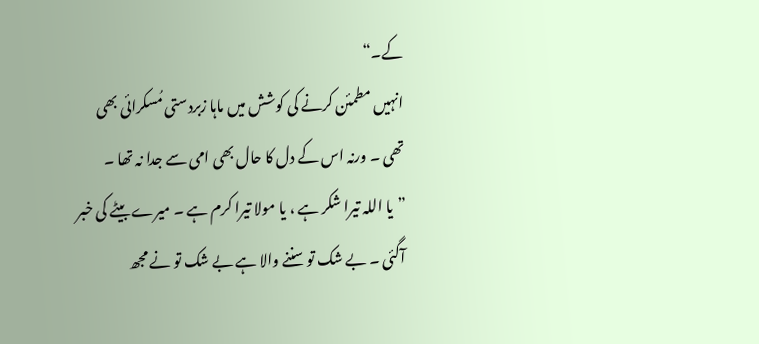کے۔“
انہیں مطمئن کرنے کی کوشش میں ماہا زبردستی مُسکرائی بھی تھی ۔ ورنہ اس کے دل کا حال بھی امی سے جدا نہ تھا ۔
”یا اللہ تیرا شکر ہے ، یا مولا تیرا کرم ہے ۔ میرے بیٹے کی خبر آگئی ۔ بے شک تو سننے والا ہے بے شک تو نے مجھ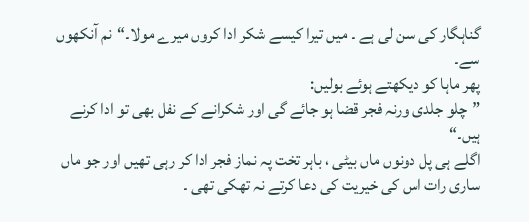گناہگار کی سن لی ہے ۔ میں تیرا کیسے شکر ادا کروں میرے مولا۔“نم آنکھوں سے۔
پھر ماہا کو دیکھتے ہوئے بولیں:
”چلو جلدی ورنہ فجر قضا ہو جائے گی اور شکرانے کے نفل بھی تو ادا کرنے ہیں۔“
اگلے ہی پل دونوں ماں بیٹی ، باہر تخت پہ نماز فجر ادا کر رہی تھیں اور جو ماں ساری رات اس کی خیریت کی دعا کرتے نہ تھکی تھی ۔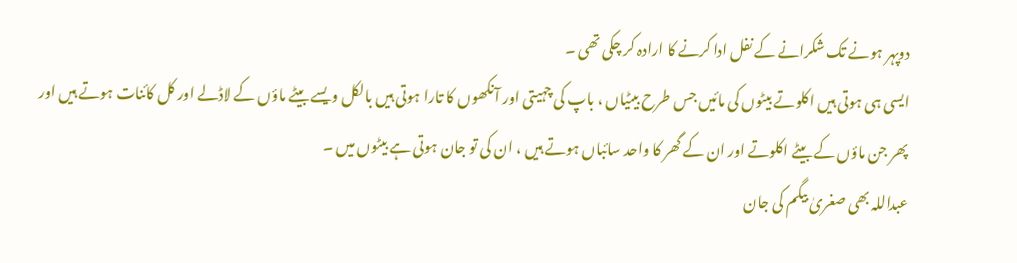دوپہر ہونے تک شکرانے کے نفل ادا کرنے کا ارادہ کر چکی تھی ۔
ایسی ہی ہوتی ہیں اکلوتے بیٹوں کی مائیں جس طرح بیٹیاں ، باپ کی چہیتی اور آنکھوں کا تارا ہوتی ہیں بالکل ویسے بیٹے ماؤں کے لاڈلے اور کل کائنات ہوتے ہیں اور پھر جن ماؤں کے بیٹے اکلوتے اور ان کے گھر کا واحد سائباں ہوتے ہیں ، ان کی تو جان ہوتی ہے بیٹوں میں ۔
عبداللہ بھی صغریٰ بیگم کی جان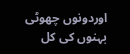اوردونوں چھوٹی بہنوں کی کل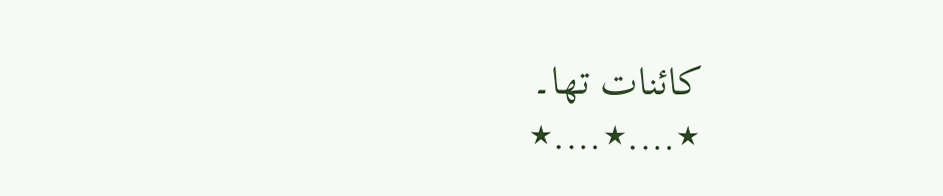کائنات تھا۔
٭….٭….٭